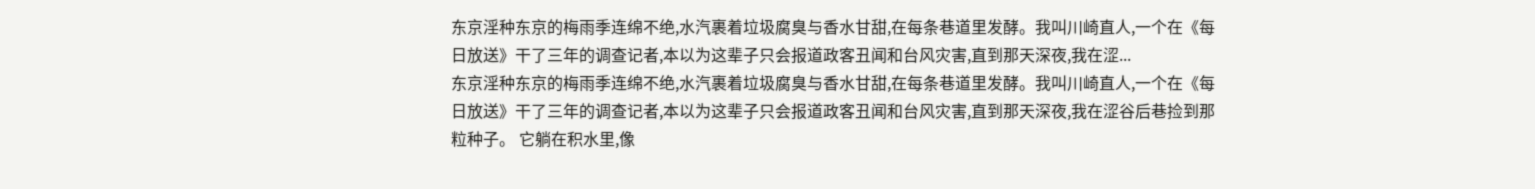东京淫种东京的梅雨季连绵不绝,水汽裹着垃圾腐臭与香水甘甜,在每条巷道里发酵。我叫川崎直人,一个在《每日放送》干了三年的调查记者,本以为这辈子只会报道政客丑闻和台风灾害,直到那天深夜,我在涩...
东京淫种东京的梅雨季连绵不绝,水汽裹着垃圾腐臭与香水甘甜,在每条巷道里发酵。我叫川崎直人,一个在《每日放送》干了三年的调查记者,本以为这辈子只会报道政客丑闻和台风灾害,直到那天深夜,我在涩谷后巷捡到那粒种子。 它躺在积水里,像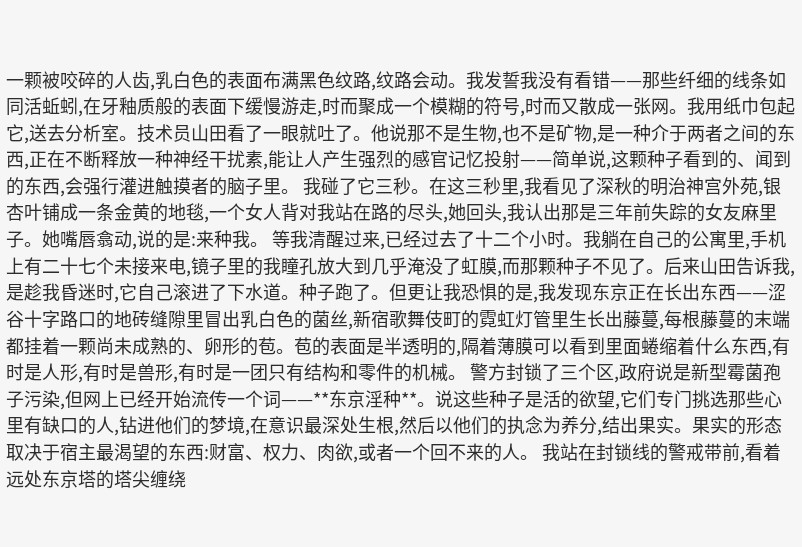一颗被咬碎的人齿,乳白色的表面布满黑色纹路,纹路会动。我发誓我没有看错——那些纤细的线条如同活蚯蚓,在牙釉质般的表面下缓慢游走,时而聚成一个模糊的符号,时而又散成一张网。我用纸巾包起它,送去分析室。技术员山田看了一眼就吐了。他说那不是生物,也不是矿物,是一种介于两者之间的东西,正在不断释放一种神经干扰素,能让人产生强烈的感官记忆投射——简单说,这颗种子看到的、闻到的东西,会强行灌进触摸者的脑子里。 我碰了它三秒。在这三秒里,我看见了深秋的明治神宫外苑,银杏叶铺成一条金黄的地毯,一个女人背对我站在路的尽头,她回头,我认出那是三年前失踪的女友麻里子。她嘴唇翕动,说的是:来种我。 等我清醒过来,已经过去了十二个小时。我躺在自己的公寓里,手机上有二十七个未接来电,镜子里的我瞳孔放大到几乎淹没了虹膜,而那颗种子不见了。后来山田告诉我,是趁我昏迷时,它自己滚进了下水道。种子跑了。但更让我恐惧的是,我发现东京正在长出东西——涩谷十字路口的地砖缝隙里冒出乳白色的菌丝,新宿歌舞伎町的霓虹灯管里生长出藤蔓,每根藤蔓的末端都挂着一颗尚未成熟的、卵形的苞。苞的表面是半透明的,隔着薄膜可以看到里面蜷缩着什么东西,有时是人形,有时是兽形,有时是一团只有结构和零件的机械。 警方封锁了三个区,政府说是新型霉菌孢子污染,但网上已经开始流传一个词——**东京淫种**。说这些种子是活的欲望,它们专门挑选那些心里有缺口的人,钻进他们的梦境,在意识最深处生根,然后以他们的执念为养分,结出果实。果实的形态取决于宿主最渴望的东西:财富、权力、肉欲,或者一个回不来的人。 我站在封锁线的警戒带前,看着远处东京塔的塔尖缠绕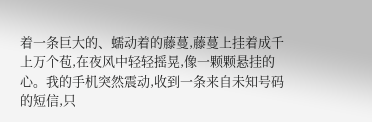着一条巨大的、蠕动着的藤蔓,藤蔓上挂着成千上万个苞,在夜风中轻轻摇晃,像一颗颗悬挂的心。我的手机突然震动,收到一条来自未知号码的短信,只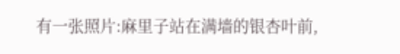有一张照片:麻里子站在满墙的银杏叶前,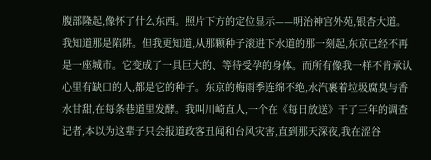腹部隆起,像怀了什么东西。照片下方的定位显示——明治神宫外苑,银杏大道。 我知道那是陷阱。但我更知道,从那颗种子滚进下水道的那一刻起,东京已经不再是一座城市。它变成了一具巨大的、等待受孕的身体。而所有像我一样不肯承认心里有缺口的人,都是它的种子。东京的梅雨季连绵不绝,水汽裹着垃圾腐臭与香水甘甜,在每条巷道里发酵。我叫川崎直人,一个在《每日放送》干了三年的调查记者,本以为这辈子只会报道政客丑闻和台风灾害,直到那天深夜,我在涩谷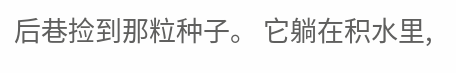后巷捡到那粒种子。 它躺在积水里,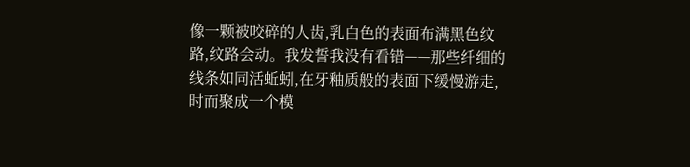像一颗被咬碎的人齿,乳白色的表面布满黑色纹路,纹路会动。我发誓我没有看错——那些纤细的线条如同活蚯蚓,在牙釉质般的表面下缓慢游走,时而聚成一个模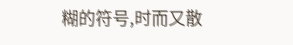糊的符号,时而又散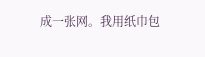成一张网。我用纸巾包